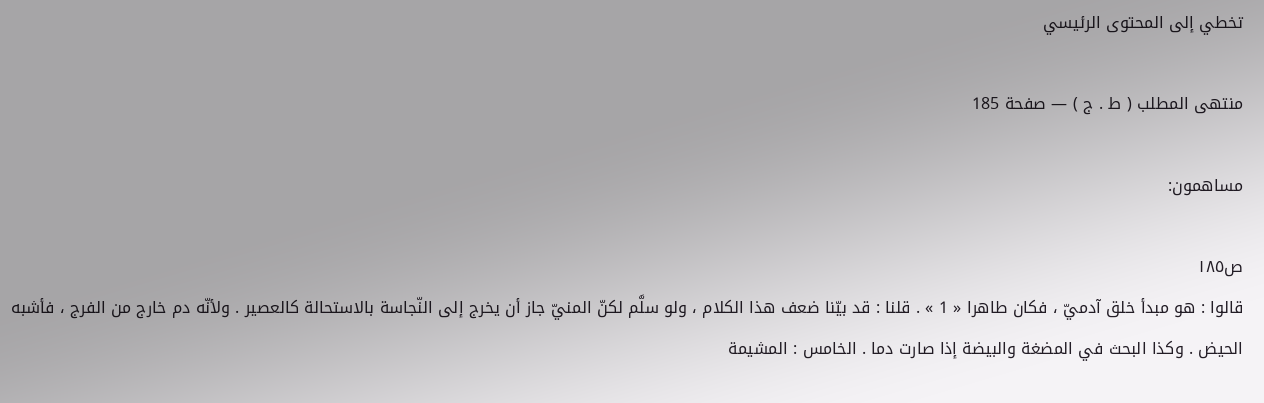تخطي إلى المحتوى الرئيسي

منتهى المطلب ( ط . ج ) — صفحة 185

مساهمون:

ص١٨٥
قالوا : هو مبدأ خلق آدميّ ، فكان طاهرا « 1 » . قلنا : قد بيّنا ضعف هذا الكلام ، ولو سلَّم لكنّ المنيّ جاز أن يخرج إلى النّجاسة بالاستحالة كالعصير . ولأنّه دم خارج من الفرج ، فأشبه الحيض . وكذا البحث في المضغة والبيضة إذا صارت دما . الخامس : المشيمة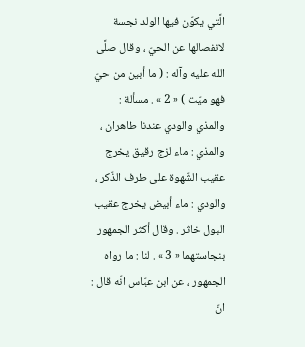الَّتي يكوّن فيها الولد نجسة لانفصالها عن الحيّ ، وقال صلَّى الله عليه وآله : ( ما أبين من حيّ فهو ميّت ) « 2 » . مسألة : والمذي والودي عندنا طاهران ، والمذي : ماء لزج رقيق يخرج عقيب الشّهوة على طرف الذّكر ، والودي : ماء أبيض يخرج عقيب البول خاثر . وقال أكثر الجمهور بنجاستهما « 3 » . لنا : ما رواه الجمهور ، عن ابن عبّاس انّه قال : انّ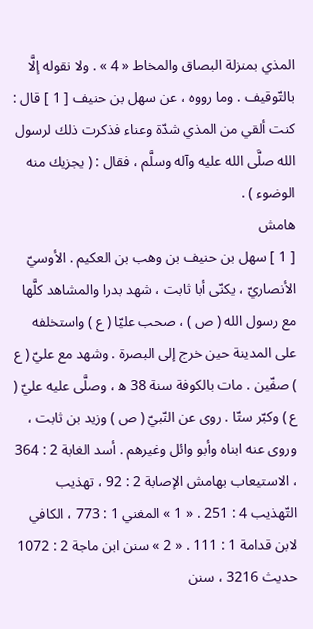المذي بمنزلة البصاق والمخاط « 4 » . ولا نقوله إلَّا بالتّوقيف . وما رووه ، عن سهل بن حنيف [ 1 ] قال : كنت ألقي من المذي شدّة وعناء فذكرت ذلك لرسول الله صلَّى الله عليه وآله وسلَّم ، فقال : ( يجزيك منه الوضوء ) .
هامش
[ 1 ] سهل بن حنيف بن وهب بن العكيم . الأوسيّ الأنصاريّ ، يكنّى أبا ثابت ، شهد بدرا والمشاهد كلَّها مع رسول الله ( ص ) ، صحب عليّا ( ع ) واستخلفه على المدينة حين خرج إلى البصرة . وشهد مع عليّ ( ع ) صفّين . مات بالكوفة سنة 38 ه‍ ، وصلَّى عليه عليّ ( ع ) وكبّر ستّا . روى عن النّبيّ ( ص ) وزيد بن ثابت ، وروى عنه ابناه وأبو وائل وغيرهم . أسد الغابة 2 : 364 ، الاستيعاب بهامش الإصابة 2 : 92 ، تهذيب التّهذيب 4 : 251 . « 1 » المغني 1 : 773 ، الكافي لابن قدامة 1 : 111 . « 2 » سنن ابن ماجة 2 : 1072 حديث 3216 ، سنن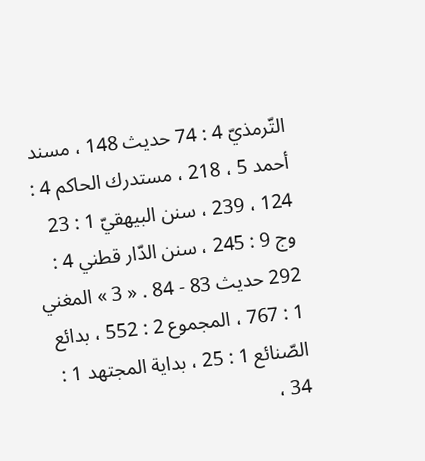التّرمذيّ 4 : 74 حديث 148 ، مسند أحمد 5 ، 218 ، مستدرك الحاكم 4 : 124 ، 239 ، سنن البيهقيّ 1 : 23 وج 9 : 245 ، سنن الدّار قطني 4 : 292 حديث 83 - 84 . « 3 » المغني 1 : 767 ، المجموع 2 : 552 ، بدائع الصّنائع 1 : 25 ، بداية المجتهد 1 : 34 ،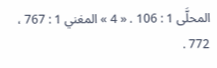المحلَّى 1 : 106 . « 4 » المغني 1 : 767 ، 772 .